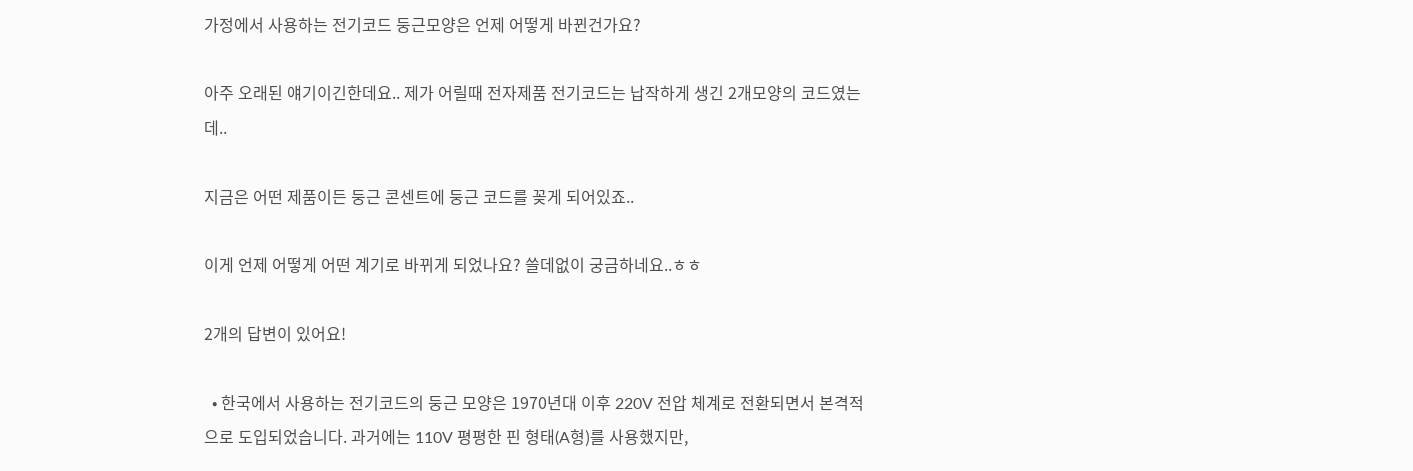가정에서 사용하는 전기코드 둥근모양은 언제 어떻게 바뀐건가요?

아주 오래된 얘기이긴한데요.. 제가 어릴때 전자제품 전기코드는 납작하게 생긴 2개모양의 코드였는데..

지금은 어떤 제품이든 둥근 콘센트에 둥근 코드를 꽂게 되어있죠..

이게 언제 어떻게 어떤 계기로 바뀌게 되었나요? 쓸데없이 궁금하네요..ㅎㅎ

2개의 답변이 있어요!

  • 한국에서 사용하는 전기코드의 둥근 모양은 1970년대 이후 220V 전압 체계로 전환되면서 본격적으로 도입되었습니다. 과거에는 110V 평평한 핀 형태(A형)를 사용했지만,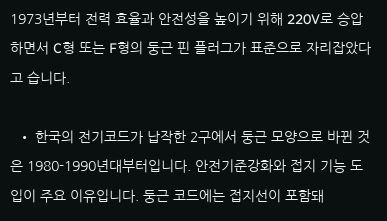1973년부터 전력 효율과 안전성을 높이기 위해 220V로 승압하면서 C형 또는 F형의 둥근 핀 플러그가 표준으로 자리잡았다고 습니다.

  • 한국의 전기코드가 납작한 2구에서 둥근 모양으로 바뀐 것은 1980-1990년대부터입니다. 안전기준강화와 접지 기능 도입이 주요 이유입니다. 둥근 코드에는 접지선이 포함돼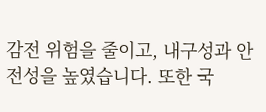감전 위험을 줄이고, 내구성과 안전성을 높였습니다. 또한 국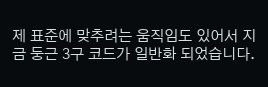제 표준에 맞추려는 움직임도 있어서 지금 둥근 3구 코드가 일반화 되었습니다.